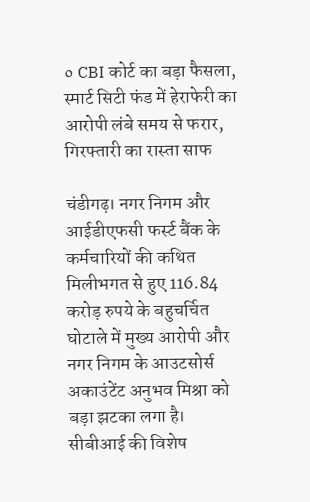० CBI कोर्ट का बड़ा फैसला, स्मार्ट सिटी फंड में हेराफेरी का आरोपी लंबे समय से फरार, गिरफ्तारी का रास्ता साफ

चंडीगढ़। नगर निगम और आईडीएफसी फर्स्ट बैंक के कर्मचारियों की कथित मिलीभगत से हुए 116.84 करोड़ रुपये के बहुचर्चित घोटाले में मुख्य आरोपी और नगर निगम के आउटसोर्स अकाउंटेंट अनुभव मिश्रा को बड़ा झटका लगा है। सीबीआई की विशेष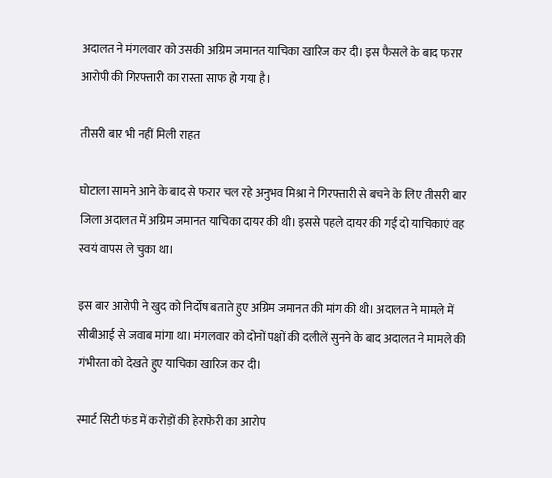अदालत ने मंगलवार को उसकी अग्रिम जमानत याचिका खारिज कर दी। इस फैसले के बाद फरार आरोपी की गिरफ्तारी का रास्ता साफ हो गया है।

तीसरी बार भी नहीं मिली राहत

घोटाला सामने आने के बाद से फरार चल रहे अनुभव मिश्रा ने गिरफ्तारी से बचने के लिए तीसरी बार जिला अदालत में अग्रिम जमानत याचिका दायर की थी। इससे पहले दायर की गई दो याचिकाएं वह स्वयं वापस ले चुका था।

इस बार आरोपी ने खुद को निर्दोष बताते हुए अग्रिम जमानत की मांग की थी। अदालत ने मामले में सीबीआई से जवाब मांगा था। मंगलवार को दोनों पक्षों की दलीलें सुनने के बाद अदालत ने मामले की गंभीरता को देखते हुए याचिका खारिज कर दी।

स्मार्ट सिटी फंड में करोड़ों की हेराफेरी का आरोप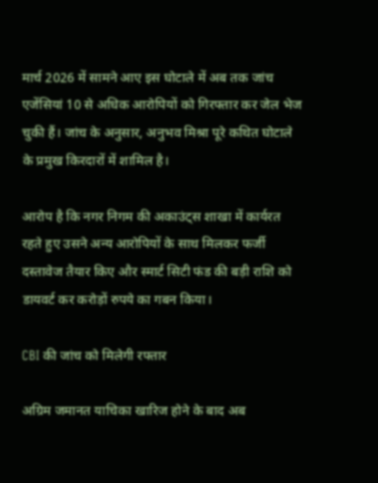मार्च 2026 में सामने आए इस घोटाले में अब तक जांच एजेंसियां 10 से अधिक आरोपियों को गिरफ्तार कर जेल भेज चुकी हैं। जांच के अनुसार, अनुभव मिश्रा पूरे कथित घोटाले के प्रमुख किरदारों में शामिल है।

आरोप है कि नगर निगम की अकाउंट्स शाखा में कार्यरत रहते हुए उसने अन्य आरोपियों के साथ मिलकर फर्जी दस्तावेज तैयार किए और स्मार्ट सिटी फंड की बड़ी राशि को डायवर्ट कर करोड़ों रुपये का गबन किया।

CBI की जांच को मिलेगी रफ्तार

अग्रिम जमानत याचिका खारिज होने के बाद अब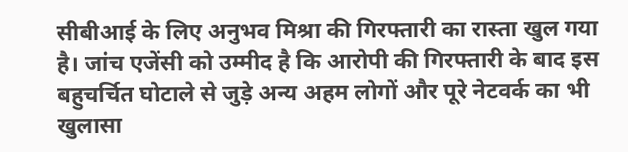सीबीआई के लिए अनुभव मिश्रा की गिरफ्तारी का रास्ता खुल गया है। जांच एजेंसी को उम्मीद है कि आरोपी की गिरफ्तारी के बाद इस बहुचर्चित घोटाले से जुड़े अन्य अहम लोगों और पूरे नेटवर्क का भी खुलासा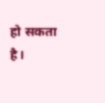हो सकता है।